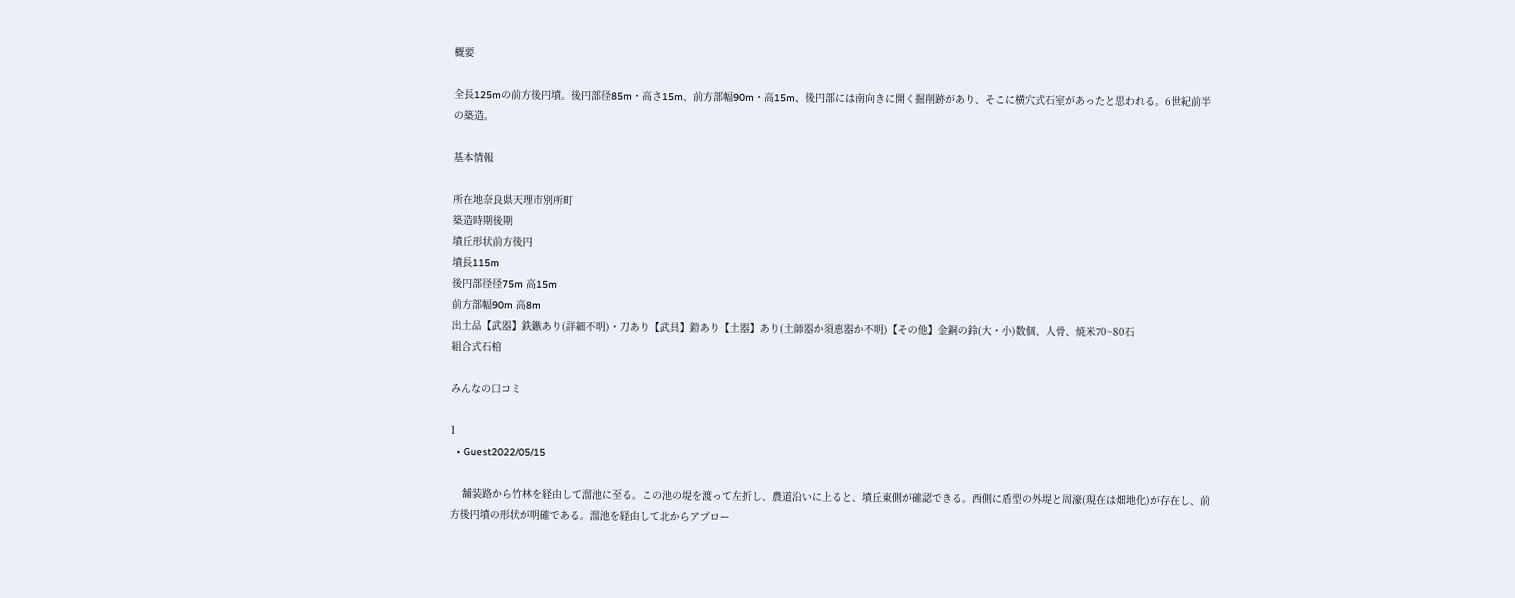概要

全長125mの前方後円墳。後円部径85m・高さ15m、前方部幅90m・高15m、後円部には南向きに開く掘削跡があり、そこに横穴式石室があったと思われる。6世紀前半の築造。

基本情報

所在地奈良県天理市別所町
築造時期後期
墳丘形状前方後円
墳長115m
後円部径径75m 高15m
前方部幅90m 高8m
出土品【武器】鉄鏃あり(詳細不明)・刀あり【武具】鎧あり【土器】あり(土師器か須恵器か不明)【その他】金銅の鈴(大・小)数個、人骨、焼米70~80石
組合式石棺

みんなの口コミ

1
  • Guest2022/05/15

    舗装路から竹林を経由して溜池に至る。この池の堤を渡って左折し、農道沿いに上ると、墳丘東側が確認できる。西側に盾型の外堤と周濠(現在は畑地化)が存在し、前方後円墳の形状が明確である。溜池を経由して北からアプロー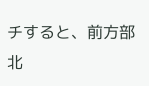チすると、前方部北